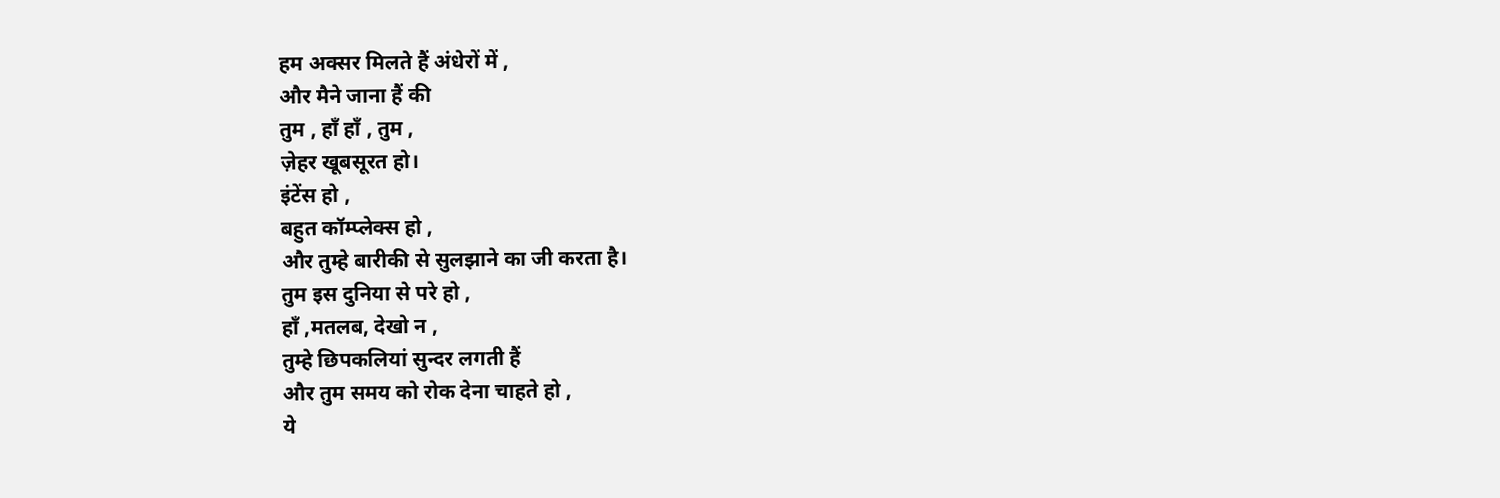हम अक्सर मिलते हैं अंधेरों में ,
और मैने जाना हैं की
तुम , हाँ हाँ , तुम ,
ज़ेहर खूबसूरत हो।
इंटेंस हो ,
बहुत कॉम्प्लेक्स हो ,
और तुम्हे बारीकी से सुलझाने का जी करता है।
तुम इस दुनिया से परे हो ,
हाँ ,मतलब, देखो न ,
तुम्हे छिपकलियां सुन्दर लगती हैं
और तुम समय को रोक देना चाहते हो ,
ये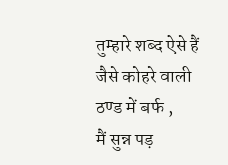तुम्हारे शब्द ऐसे हैं जैसे कोहरे वाली ठण्ड में बर्फ ,
मैं सुन्न पड़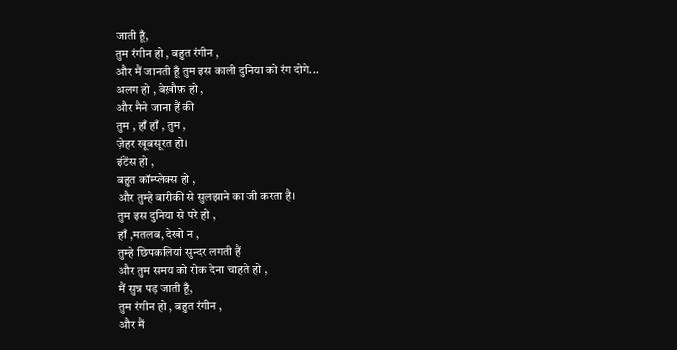जाती हूँ,
तुम रंगीन हो , बहुत रंगीन ,
और मैं जानती हूँ तुम इस काली दुनिया को रंग दोगे...
अलग हो , बेख़ौफ़ हो ,
और मैने जाना हैं की
तुम , हाँ हाँ , तुम ,
ज़ेहर खूबसूरत हो।
इंटेंस हो ,
बहुत कॉम्प्लेक्स हो ,
और तुम्हे बारीकी से सुलझाने का जी करता है।
तुम इस दुनिया से परे हो ,
हाँ ,मतलब, देखो न ,
तुम्हे छिपकलियां सुन्दर लगती हैं
और तुम समय को रोक देना चाहते हो ,
मैं सुन्न पड़ जाती हूँ,
तुम रंगीन हो , बहुत रंगीन ,
और मैं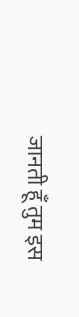जानती हूँ तुम इस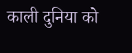काली दुनिया को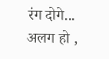रंग दोगे...
अलग हो ,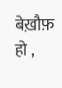बेख़ौफ़ हो ,